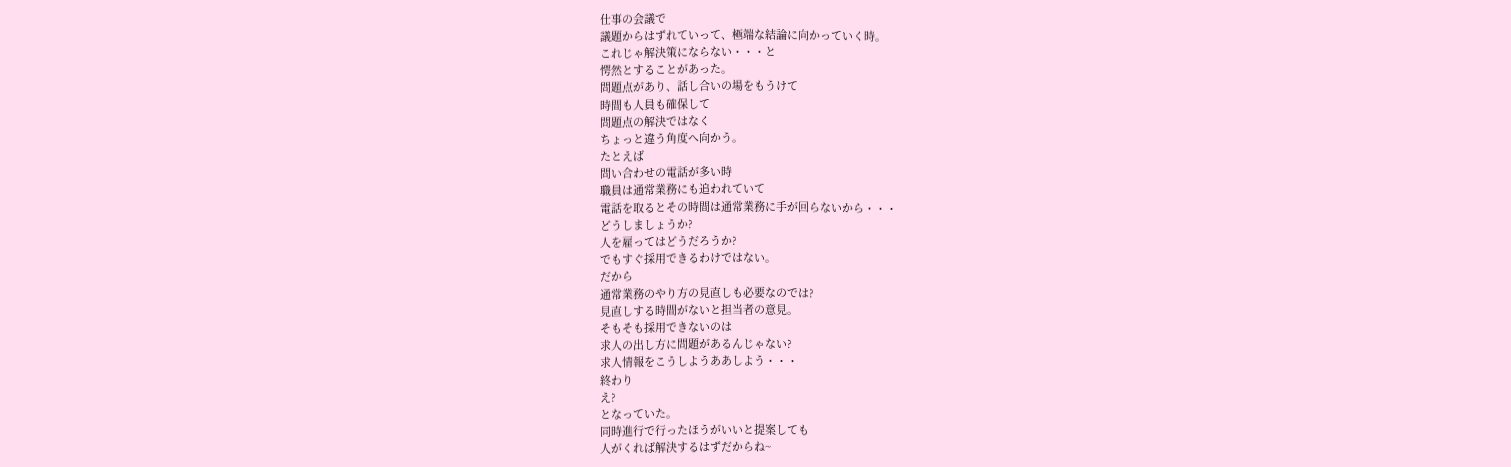仕事の会議で
議題からはずれていって、極端な結論に向かっていく時。
これじゃ解決策にならない・・・と
愕然とすることがあった。
問題点があり、話し合いの場をもうけて
時間も人員も確保して
問題点の解決ではなく
ちょっと違う角度へ向かう。
たとえば
問い合わせの電話が多い時
職員は通常業務にも追われていて
電話を取るとその時間は通常業務に手が回らないから・・・
どうしましょうか?
人を雇ってはどうだろうか?
でもすぐ採用できるわけではない。
だから
通常業務のやり方の見直しも必要なのでは?
見直しする時間がないと担当者の意見。
そもそも採用できないのは
求人の出し方に問題があるんじゃない?
求人情報をこうしようああしよう・・・
終わり
え?
となっていた。
同時進行で行ったほうがいいと提案しても
人がくれば解決するはずだからね~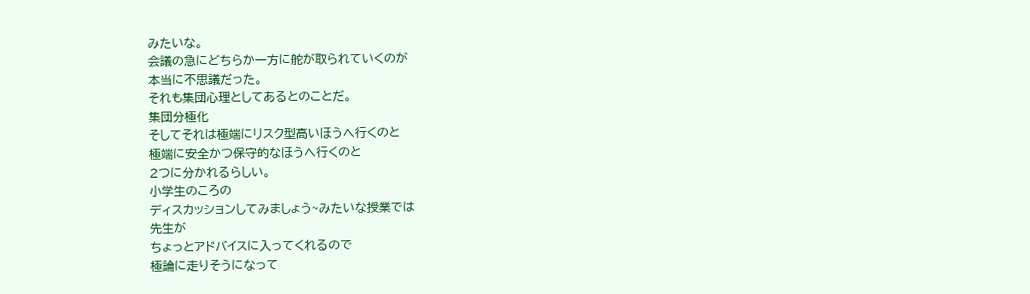みたいな。
会議の急にどちらか一方に舵が取られていくのが
本当に不思議だった。
それも集団心理としてあるとのことだ。
集団分極化
そしてそれは極端にリスク型高いほうへ行くのと
極端に安全かつ保守的なほうへ行くのと
2つに分かれるらしい。
小学生のころの
ディスカッションしてみましょう~みたいな授業では
先生が
ちょっとアドバイスに入ってくれるので
極論に走りそうになって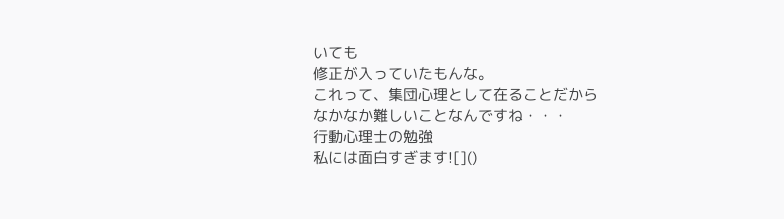いても
修正が入っていたもんな。
これって、集団心理として在ることだから
なかなか難しいことなんですね・・・
行動心理士の勉強
私には面白すぎます![]()